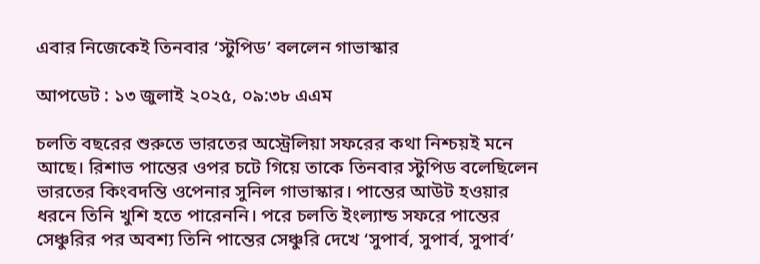এবার নিজেকেই তিনবার ‘স্টুপিড’ বললেন গাভাস্কার

আপডেট : ১৩ জুলাই ২০২৫, ০৯:৩৮ এএম

চলতি বছরের শুরুতে ভারতের অস্ট্রেলিয়া সফরের কথা নিশ্চয়ই মনে আছে। রিশাভ পান্তের ওপর চটে গিয়ে তাকে তিনবার স্টুপিড বলেছিলেন ভারতের কিংবদন্তি ওপেনার সুনিল গাভাস্কার। পান্তের আউট হওয়ার ধরনে তিনি খুশি হতে পারেননি। পরে চলতি ইংল্যান্ড সফরে পান্তের সেঞ্চুরির পর অবশ্য তিনি পান্তের সেঞ্চুরি দেখে ‘সুপার্ব, সুপার্ব, সুপার্ব’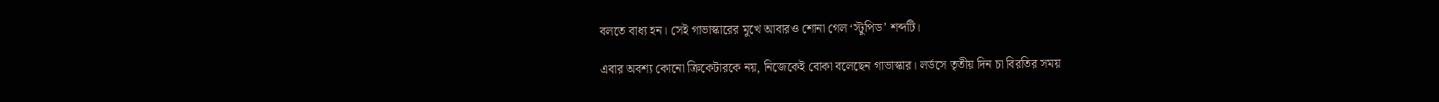বলতে বাধ্য হন। সেই গাভাস্কারের মুখে আবারও শোনা গেল ‘স্টুপিড’ শব্দটি।

এবার অবশ্য কোনো ক্রিকেটারকে নয়, নিজেকেই বোকা বলেছেন গাভাস্কার। লর্ডসে তৃতীয় দিন চা বিরতির সময়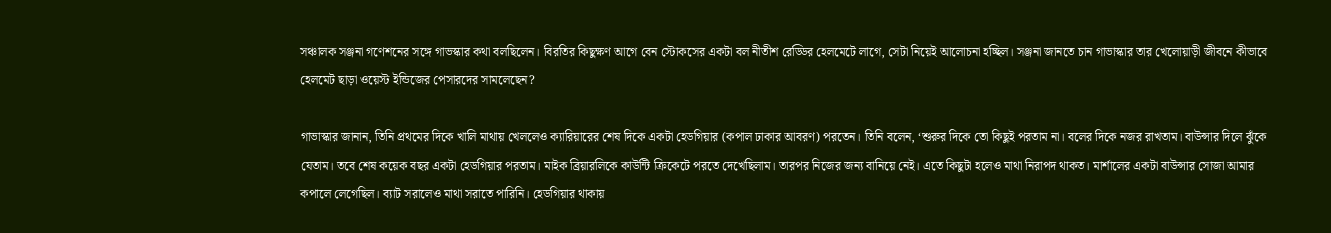সঞ্চালক সঞ্জনা গণেশনের সঙ্গে গাভস্কার কথা বলছিলেন। বিরতির কিছুক্ষণ আগে বেন স্টোকসের একটা বল নীতীশ রেড্ডির হেলমেটে লাগে, সেটা নিয়েই আলোচনা হচ্ছিল। সঞ্জনা জানতে চান গাভাস্কার তার খেলোয়াড়ী জীবনে কীভাবে হেলমেট ছাড়া ওয়েস্ট ইন্ডিজের পেসারদের সামলেছেন?

গাভাস্কার জানান, তিনি প্রথমের দিকে খালি মাথায় খেললেও ক্যারিয়ারের শেষ দিকে একটা হেডগিয়ার (কপাল ঢাকার আবরণ) পরতেন। তিনি বলেন, ‘শুরুর দিকে তো কিছুই পরতাম না। বলের দিকে নজর রাখতাম। বাউন্সার দিলে ঝুঁকে যেতাম। তবে শেষ কয়েক বছর একটা হেডগিয়ার পরতাম। মাইক ব্রিয়ারলিকে কাউন্টি ক্রিকেটে পরতে দেখেছিলাম। তারপর নিজের জন্য বানিয়ে নেই। এতে কিছুটা হলেও মাথা নিরাপদ থাকত। মার্শালের একটা বাউন্সার সোজা আমার কপালে লেগেছিল। ব্যাট সরালেও মাথা সরাতে পারিনি। হেডগিয়ার থাকায়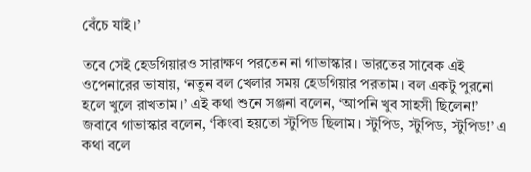বেঁচে যাই।’

তবে সেই হেডগিয়ারও সারাক্ষণ পরতেন না গাভাস্কার। ভারতের সাবেক এই ওপেনারের ভাষায়, ‘নতুন বল খেলার সময় হেডগিয়ার পরতাম। বল একটু পুরনো হলে খুলে রাখতাম।’ এই কথা শুনে সঞ্জনা বলেন, ‘আপনি খুব সাহসী ছিলেন!’ জবাবে গাভাস্কার বলেন, ‘কিংবা হয়তো স্টুপিড ছিলাম। স্টুপিড, স্টুপিড, স্টুপিড!’ এ কথা বলে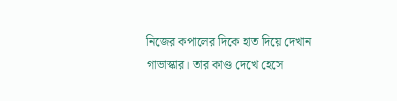নিজের কপালের দিকে হাত দিয়ে দেখান গাভাস্কার। তার কাণ্ড দেখে হেসে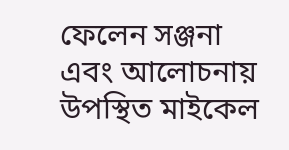ফেলেন সঞ্জনা এবং আলোচনায় উপস্থিত মাইকেল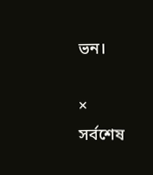ভন।

×
সর্বশেষ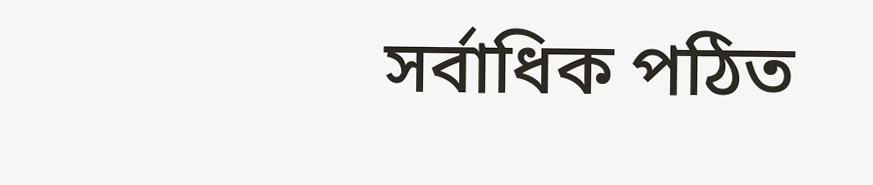সর্বাধিক পঠিত